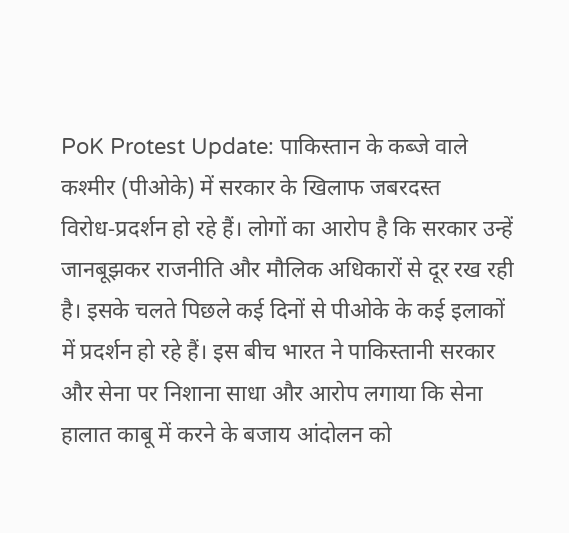PoK Protest Update: पाकिस्तान के कब्जे वाले कश्मीर (पीओके) में सरकार के खिलाफ जबरदस्त विरोध‑प्रदर्शन हो रहे हैं। लोगों का आरोप है कि सरकार उन्हें जानबूझकर राजनीति और मौलिक अधिकारों से दूर रख रही है। इसके चलते पिछले कई दिनों से पीओके के कई इलाकों में प्रदर्शन हो रहे हैं। इस बीच भारत ने पाकिस्तानी सरकार और सेना पर निशाना साधा और आरोप लगाया कि सेना हालात काबू में करने के बजाय आंदोलन को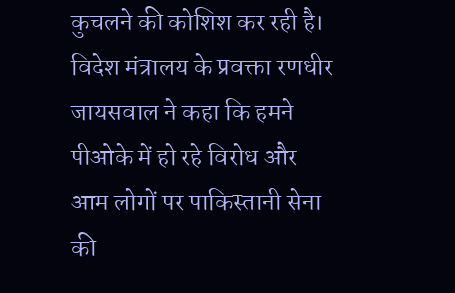कुचलने की कोशिश कर रही है।
विदेश मंत्रालय के प्रवक्ता रणधीर जायसवाल ने कहा कि हमने पीओके में हो रहे विरोध और आम लोगों पर पाकिस्तानी सेना की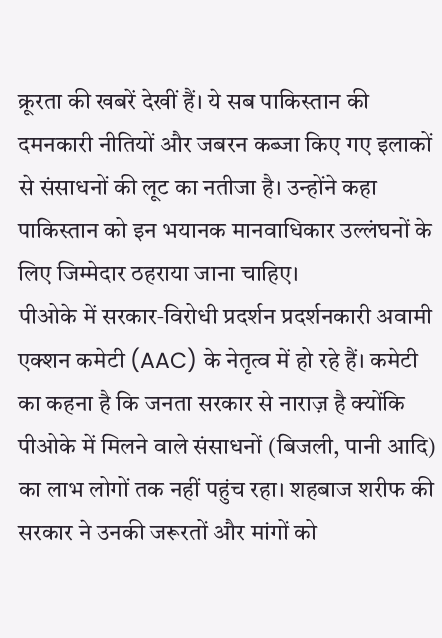क्रूरता की खबरें देखीं हैं। ये सब पाकिस्तान की दमनकारी नीतियों और जबरन कब्जा किए गए इलाकों से संसाधनों की लूट का नतीजा है। उन्होंने कहा पाकिस्तान को इन भयानक मानवाधिकार उल्लंघनों के लिए जिम्मेदार ठहराया जाना चाहिए।
पीओके में सरकार‑विरोधी प्रदर्शन प्रदर्शनकारी अवामी एक्शन कमेटी (AAC) के नेतृत्व में हो रहे हैं। कमेटी का कहना है कि जनता सरकार से नाराज़ है क्योंकि पीओके में मिलने वाले संसाधनों (बिजली, पानी आदि) का लाभ लोगों तक नहीं पहुंच रहा। शहबाज शरीफ की सरकार ने उनकी जरूरतों और मांगों को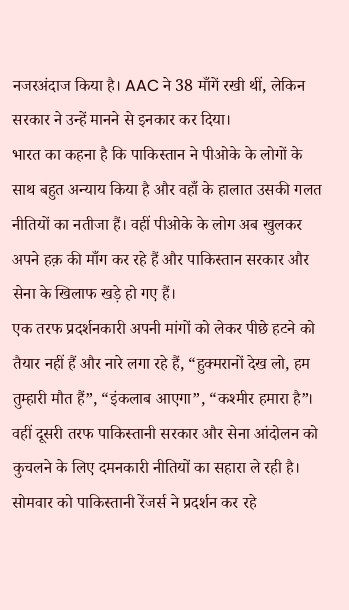नजरअंदाज किया है। AAC ने 38 माँगें रखी थीं, लेकिन सरकार ने उन्हें मानने से इनकार कर दिया।
भारत का कहना है कि पाकिस्तान ने पीओके के लोगों के साथ बहुत अन्याय किया है और वहाँ के हालात उसकी गलत नीतियों का नतीजा हैं। वहीं पीओके के लोग अब खुलकर अपने हक़ की माँग कर रहे हैं और पाकिस्तान सरकार और सेना के खिलाफ खड़े हो गए हैं।
एक तरफ प्रदर्शनकारी अपनी मांगों को लेकर पीछे हटने को तैयार नहीं हैं और नारे लगा रहे हैं, “हुक्मरानों देख लो, हम तुम्हारी मौत हैं”, “इंकलाब आएगा”, “कश्मीर हमारा है”। वहीं दूसरी तरफ पाकिस्तानी सरकार और सेना आंदोलन को कुचलने के लिए दमनकारी नीतियों का सहारा ले रही है। सोमवार को पाकिस्तानी रेंजर्स ने प्रदर्शन कर रहे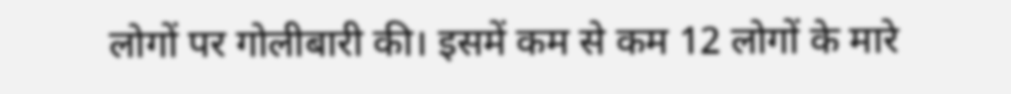लोगों पर गोलीबारी की। इसमें कम से कम 12 लोगों के मारे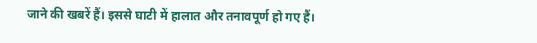जाने की खबरें हैं। इससे घाटी में हालात और तनावपूर्ण हो गए हैं।